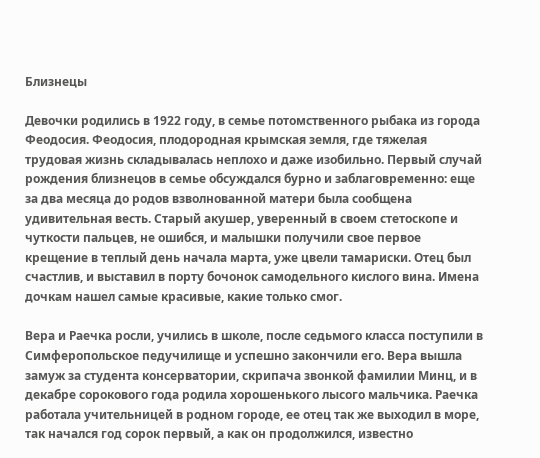Близнецы

Девочки родились в 1922 году, в семье потомственного рыбака из города Феодосия. Феодосия, плодородная крымская земля, где тяжелая трудовая жизнь складывалась неплохо и даже изобильно. Первый случай рождения близнецов в семье обсуждался бурно и заблаговременно: еще за два месяца до родов взволнованной матери была сообщена удивительная весть. Старый акушер, уверенный в своем стетоскопе и чуткости пальцев, не ошибся, и малышки получили свое первое крещение в теплый день начала марта, уже цвели тамариски. Отец был счастлив, и выставил в порту бочонок самодельного кислого вина. Имена дочкам нашел самые красивые, какие только смог.

Вера и Раечка росли, учились в школе, после седьмого класса поступили в Симферопольское педучилище и успешно закончили его. Вера вышла замуж за студента консерватории, скрипача звонкой фамилии Минц, и в декабре сорокового года родила хорошенького лысого мальчика. Раечка работала учительницей в родном городе, ее отец так же выходил в море, так начался год сорок первый, а как он продолжился, известно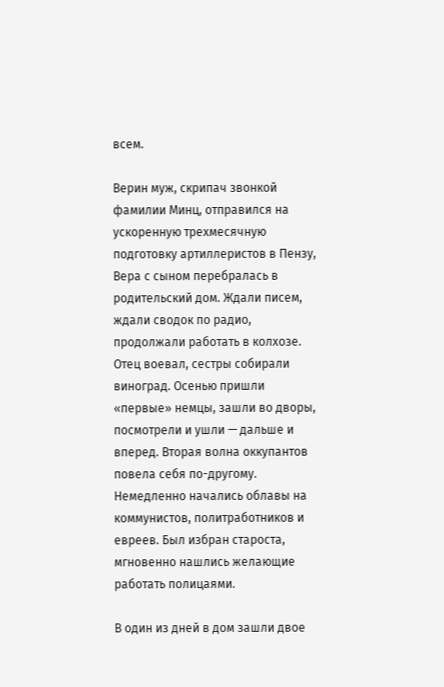всем.

Верин муж, скрипач звонкой фамилии Минц, отправился на ускоренную трехмесячную подготовку артиллеристов в Пензу, Вера с сыном перебралась в родительский дом. Ждали писем, ждали сводок по радио, продолжали работать в колхозе. Отец воевал, сестры собирали виноград. Осенью пришли «первые» немцы, зашли во дворы, посмотрели и ушли — дальше и вперед. Вторая волна оккупантов повела себя по-другому. Немедленно начались облавы на коммунистов, политработников и евреев. Был избран староста, мгновенно нашлись желающие работать полицаями.

В один из дней в дом зашли двое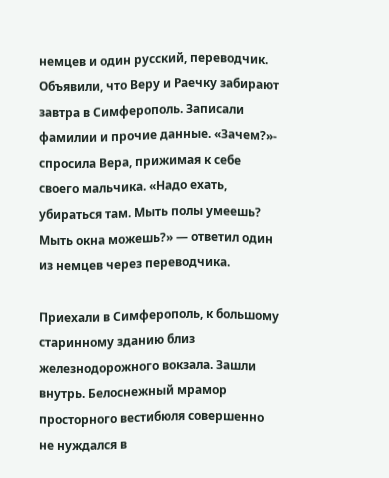немцев и один русский, переводчик. Объявили, что Веру и Раечку забирают завтра в Симферополь. Записали фамилии и прочие данные. «Зачем?»- спросила Вера, прижимая к себе своего мальчика. «Надо ехать, убираться там. Мыть полы умеешь? Мыть окна можешь?» — ответил один из немцев через переводчика.

Приехали в Симферополь, к большому старинному зданию близ железнодорожного вокзала. Зашли внутрь. Белоснежный мрамор просторного вестибюля совершенно не нуждался в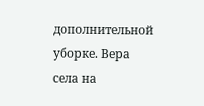дополнительной уборке. Вера села на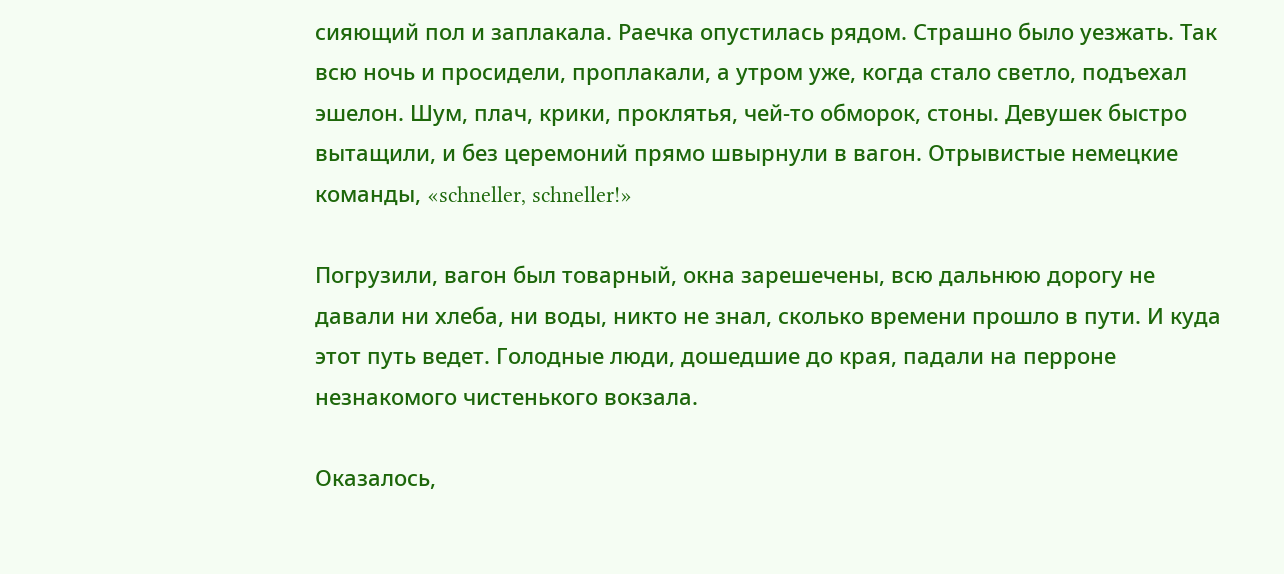сияющий пол и заплакала. Раечка опустилась рядом. Страшно было уезжать. Так всю ночь и просидели, проплакали, а утром уже, когда стало светло, подъехал эшелон. Шум, плач, крики, проклятья, чей-то обморок, стоны. Девушек быстро вытащили, и без церемоний прямо швырнули в вагон. Отрывистые немецкие команды, «schneller, schneller!»

Погрузили, вагон был товарный, окна зарешечены, всю дальнюю дорогу не давали ни хлеба, ни воды, никто не знал, сколько времени прошло в пути. И куда этот путь ведет. Голодные люди, дошедшие до края, падали на перроне незнакомого чистенького вокзала.

Оказалось,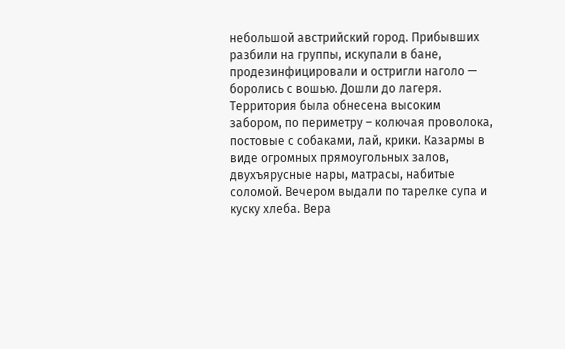небольшой австрийский город. Прибывших разбили на группы, искупали в бане, продезинфицировали и остригли наголо — боролись с вошью. Дошли до лагеря. Территория была обнесена высоким забором, по периметру – колючая проволока, постовые с собаками, лай, крики. Казармы в виде огромных прямоугольных залов, двухъярусные нары, матрасы, набитые соломой. Вечером выдали по тарелке супа и куску хлеба. Вера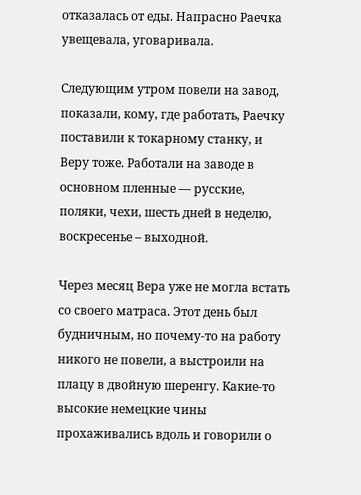отказалась от еды. Напрасно Раечка увещевала, уговаривала.

Следующим утром повели на завод, показали, кому, где работать, Раечку поставили к токарному станку, и Веру тоже. Работали на заводе в основном пленные — русские, поляки, чехи, шесть дней в неделю, воскресенье – выходной.

Через месяц Вера уже не могла встать со своего матраса. Этот день был будничным, но почему-то на работу никого не повели, а выстроили на плацу в двойную шеренгу. Какие-то высокие немецкие чины прохаживались вдоль и говорили о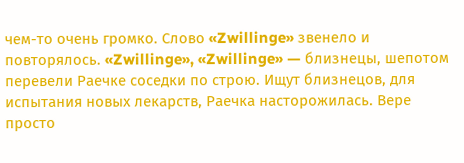чем-то очень громко. Слово «Zwillinge» звенело и повторялось. «Zwillinge», «Zwillinge» — близнецы, шепотом перевели Раечке соседки по строю. Ищут близнецов, для испытания новых лекарств, Раечка насторожилась. Вере просто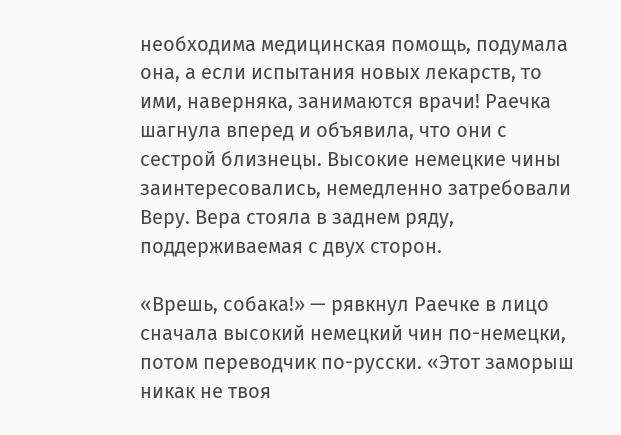необходима медицинская помощь, подумала она, а если испытания новых лекарств, то ими, наверняка, занимаются врачи! Раечка шагнула вперед и объявила, что они с сестрой близнецы. Высокие немецкие чины заинтересовались, немедленно затребовали Веру. Вера стояла в заднем ряду, поддерживаемая с двух сторон.

«Врешь, собака!» — рявкнул Раечке в лицо сначала высокий немецкий чин по-немецки, потом переводчик по-русски. «Этот заморыш никак не твоя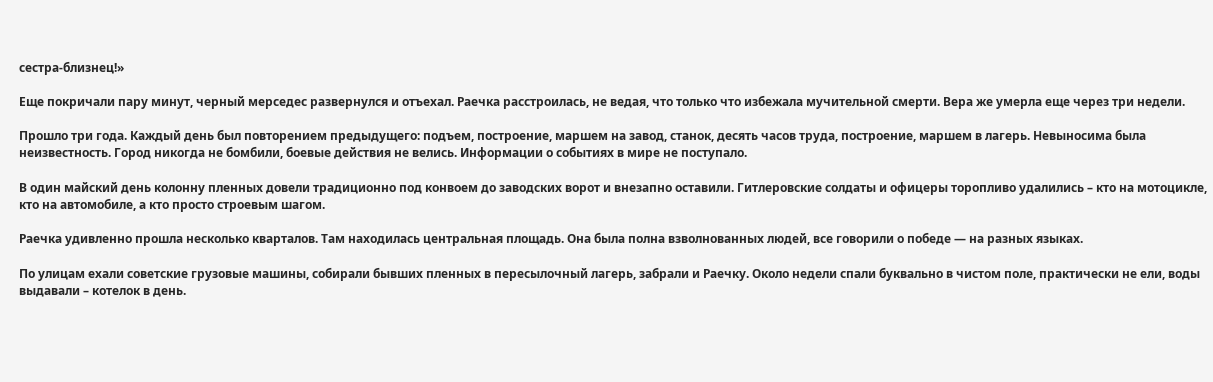сестра-близнец!»

Еще покричали пару минут, черный мерседес развернулся и отъехал. Раечка расстроилась, не ведая, что только что избежала мучительной смерти. Вера же умерла еще через три недели.

Прошло три года. Каждый день был повторением предыдущего: подъем, построение, маршем на завод, станок, десять часов труда, построение, маршем в лагерь. Невыносима была неизвестность. Город никогда не бомбили, боевые действия не велись. Информации о событиях в мире не поступало.

В один майский день колонну пленных довели традиционно под конвоем до заводских ворот и внезапно оставили. Гитлеровские солдаты и офицеры торопливо удалились – кто на мотоцикле, кто на автомобиле, а кто просто строевым шагом.

Раечка удивленно прошла несколько кварталов. Там находилась центральная площадь. Она была полна взволнованных людей, все говорили о победе — на разных языках.

По улицам ехали советские грузовые машины, собирали бывших пленных в пересылочный лагерь, забрали и Раечку. Около недели спали буквально в чистом поле, практически не ели, воды выдавали – котелок в день.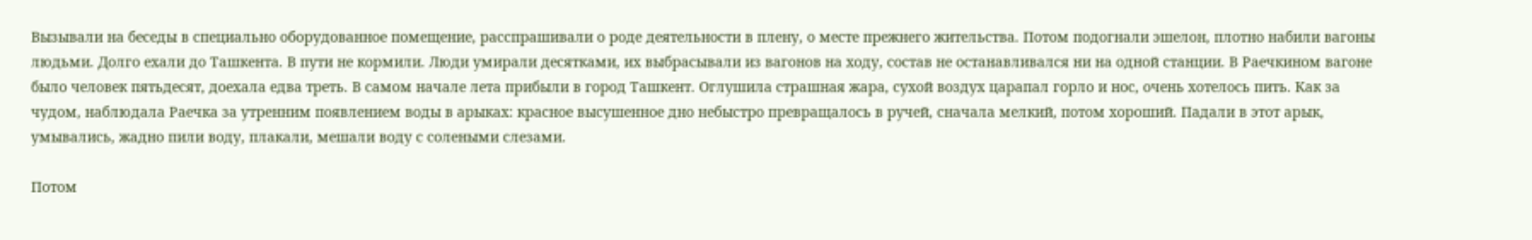Вызывали на беседы в специально оборудованное помещение, расспрашивали о роде деятельности в плену, о месте прежнего жительства. Потом подогнали эшелон, плотно набили вагоны людьми. Долго ехали до Ташкента. В пути не кормили. Люди умирали десятками, их выбрасывали из вагонов на ходу, состав не останавливался ни на одной станции. В Раечкином вагоне было человек пятьдесят, доехала едва треть. В самом начале лета прибыли в город Ташкент. Оглушила страшная жара, сухой воздух царапал горло и нос, очень хотелось пить. Как за чудом, наблюдала Раечка за утренним появлением воды в арыках: красное высушенное дно небыстро превращалось в ручей, сначала мелкий, потом хороший. Падали в этот арык, умывались, жадно пили воду, плакали, мешали воду с солеными слезами.

Потом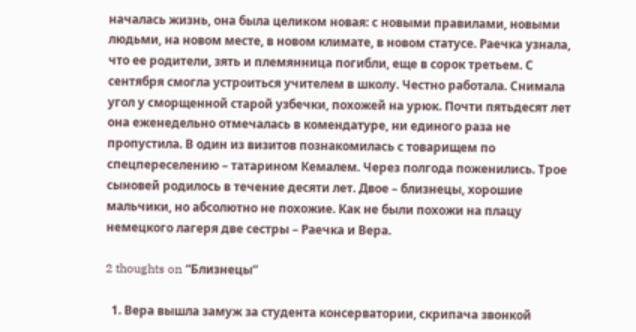началась жизнь, она была целиком новая: с новыми правилами, новыми людьми, на новом месте, в новом климате, в новом статусе. Раечка узнала, что ее родители, зять и племянница погибли, еще в сорок третьем. С сентября смогла устроиться учителем в школу. Честно работала. Снимала угол у сморщенной старой узбечки, похожей на урюк. Почти пятьдесят лет она еженедельно отмечалась в комендатуре, ни единого раза не пропустила. В один из визитов познакомилась с товарищем по спецпереселению – татарином Кемалем. Через полгода поженились. Трое сыновей родилось в течение десяти лет. Двое – близнецы, хорошие мальчики, но абсолютно не похожие. Как не были похожи на плацу немецкого лагеря две сестры – Раечка и Вера.

2 thoughts on “Близнецы”

  1. Вера вышла замуж за студента консерватории, скрипача звонкой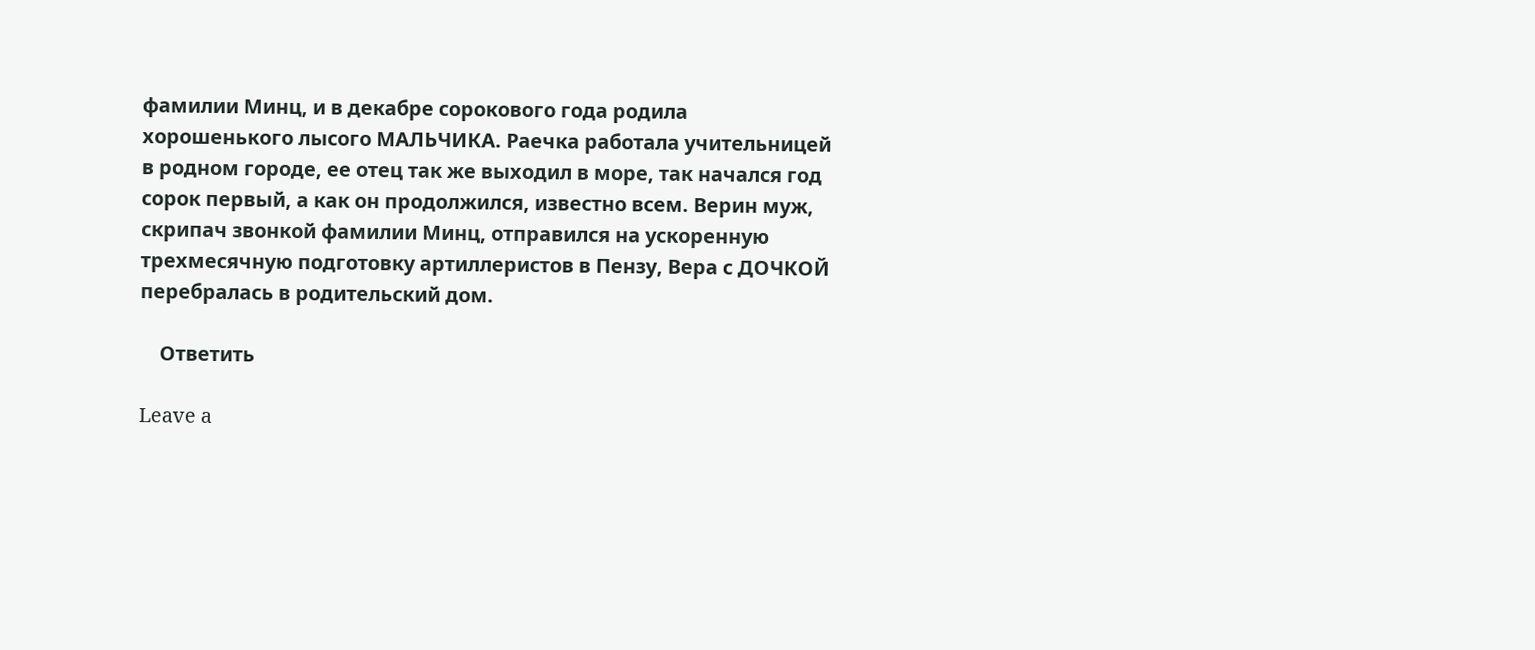фамилии Минц, и в декабре сорокового года родила хорошенького лысого МАЛЬЧИКА. Раечка работала учительницей в родном городе, ее отец так же выходил в море, так начался год сорок первый, а как он продолжился, известно всем. Верин муж, скрипач звонкой фамилии Минц, отправился на ускоренную трехмесячную подготовку артиллеристов в Пензу, Вера с ДОЧКОЙ перебралась в родительский дом.

    Ответить

Leave a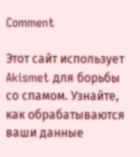Comment

Этот сайт использует Akismet для борьбы со спамом. Узнайте, как обрабатываются ваши данные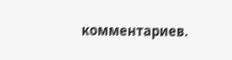комментариев.